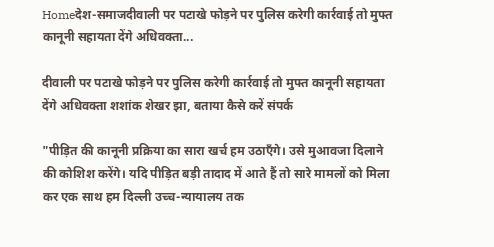Homeदेश-समाजदीवाली पर पटाखे फोड़ने पर पुलिस करेगी कार्रवाई तो मुफ्त कानूनी सहायता देंगे अधिवक्ता...

दीवाली पर पटाखे फोड़ने पर पुलिस करेगी कार्रवाई तो मुफ्त कानूनी सहायता देंगे अधिवक्ता शशांक शेखर झा, बताया कैसे करें संपर्क

"पीड़ित की कानूनी प्रक्रिया का सारा खर्च हम उठाएँगे। उसे मुआवजा दिलाने की कोशिश करेंगे। यदि पीड़ित बड़ी तादाद में आते हैं तो सारे मामलों को मिला कर एक साथ हम दिल्ली उच्च-न्यायालय तक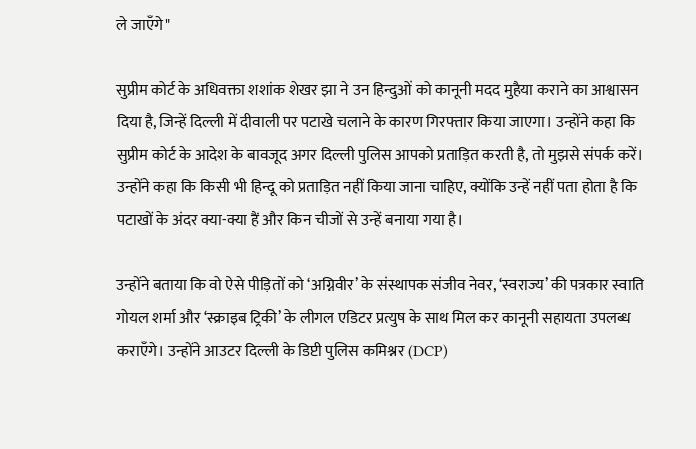ले जाएँगे"

सुप्रीम कोर्ट के अधिवक्ता शशांक शेखर झा ने उन हिन्दुओं को कानूनी मदद मुहैया कराने का आश्वासन दिया है, जिन्हें दिल्ली में दीवाली पर पटाखे चलाने के कारण गिरफ्तार किया जाएगा। उन्होंने कहा कि सुप्रीम कोर्ट के आदेश के बावजूद अगर दिल्ली पुलिस आपको प्रताड़ित करती है, तो मुझसे संपर्क करें। उन्होंने कहा कि किसी भी हिन्दू को प्रताड़ित नहीं किया जाना चाहिए, क्योंकि उन्हें नहीं पता होता है कि पटाखों के अंदर क्या-क्या हैं और किन चीजों से उन्हें बनाया गया है।

उन्होंने बताया कि वो ऐसे पीड़ितों को ‘अग्निवीर’ के संस्थापक संजीव नेवर, ‘स्वराज्य’ की पत्रकार स्वाति गोयल शर्मा और ‘स्क्राइब ट्रिकी’ के लीगल एडिटर प्रत्युष के साथ मिल कर कानूनी सहायता उपलब्ध कराएँगे। उन्होंने आउटर दिल्ली के डिप्टी पुलिस कमिश्नर (DCP)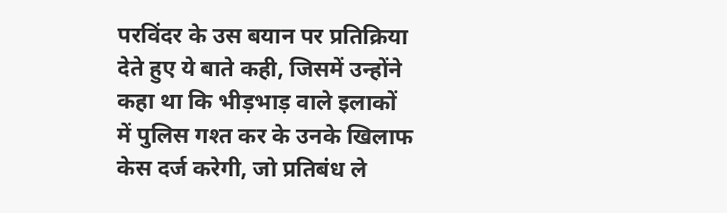परविंदर के उस बयान पर प्रतिक्रिया देते हुए ये बाते कही, जिसमें उन्होंने कहा था कि भीड़भाड़ वाले इलाकों में पुलिस गश्त कर के उनके खिलाफ केस दर्ज करेगी, जो प्रतिबंध ले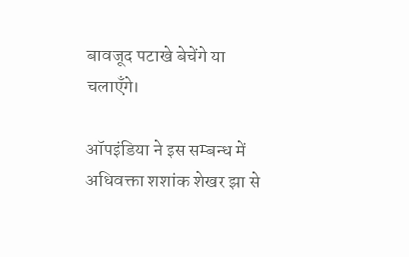बावजूद पटाखे बेचेंगे या चलाएँगे।

ऑपइंडिया ने इस सम्बन्ध में अधिवक्ता शशांक शेखर झा से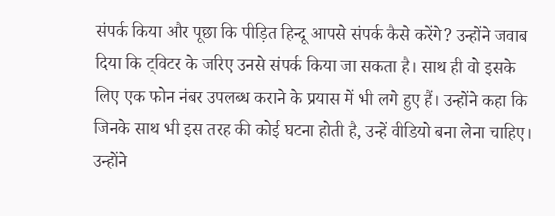संपर्क किया और पूछा कि पीड़ित हिन्दू आपसे संपर्क कैसे करेंगे? उन्होंने जवाब दिया कि ट्विटर के जरिए उनसे संपर्क किया जा सकता है। साथ ही वो इसके लिए एक फोन नंबर उपलब्ध कराने के प्रयास में भी लगे हुए हैं। उन्होंने कहा कि जिनके साथ भी इस तरह की कोई घटना होती है, उन्हें वीडियो बना लेना चाहिए। उन्होंने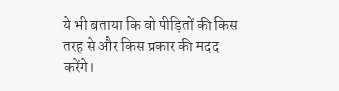ये भी बताया कि वो पीड़ितों की किस तरह से और किस प्रकार की मदद करेंगे।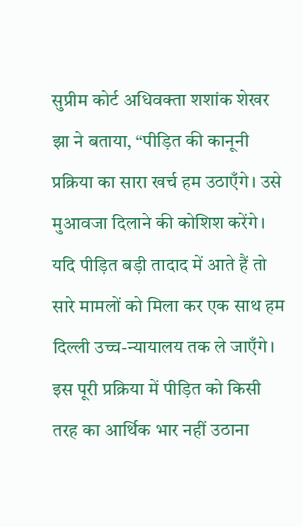सुप्रीम कोर्ट अधिवक्ता शशांक शेखर झा ने बताया, “पीड़ित की कानूनी प्रक्रिया का सारा खर्च हम उठाएँगे। उसे मुआवजा दिलाने की कोशिश करेंगे। यदि पीड़ित बड़ी तादाद में आते हैं तो सारे मामलों को मिला कर एक साथ हम दिल्ली उच्च-न्यायालय तक ले जाएँगे। इस पूरी प्रक्रिया में पीड़ित को किसी तरह का आर्थिक भार नहीं उठाना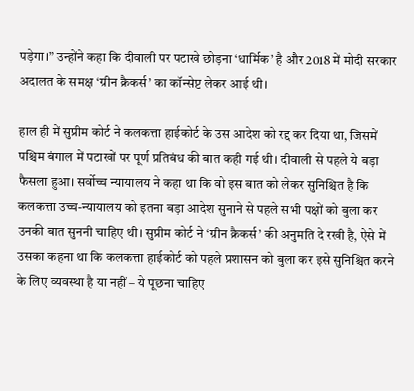पड़ेगा।” उन्होंने कहा कि दीवाली पर पटाखे छोड़ना ‘धार्मिक’ है और 2018 में मोदी सरकार अदालत के समक्ष ‘ग्रीन क्रैकर्स’ का कॉन्सेप्ट लेकर आई थी।

हाल ही में सुप्रीम कोर्ट ने कलकत्ता हाईकोर्ट के उस आदेश को रद्द कर दिया था, जिसमें पश्चिम बंगाल में पटाखों पर पूर्ण प्रतिबंध की बात कही गई थी। दीवाली से पहले ये बड़ा फैसला हुआ। सर्वोच्च न्यायालय ने कहा था कि वो इस बात को लेकर सुनिश्चित है कि कलकत्ता उच्च-न्यायालय को इतना बड़ा आदेश सुनाने से पहले सभी पक्षों को बुला कर उनकी बात सुननी चाहिए थी। सुप्रीम कोर्ट ने ‘ग्रीन क्रैकर्स’ की अनुमति दे रखी है, ऐसे में उसका कहना था कि कलकत्ता हाईकोर्ट को पहले प्रशासन को बुला कर इसे सुनिश्चित करने के लिए व्यवस्था है या नहीं – ये पूछना चाहिए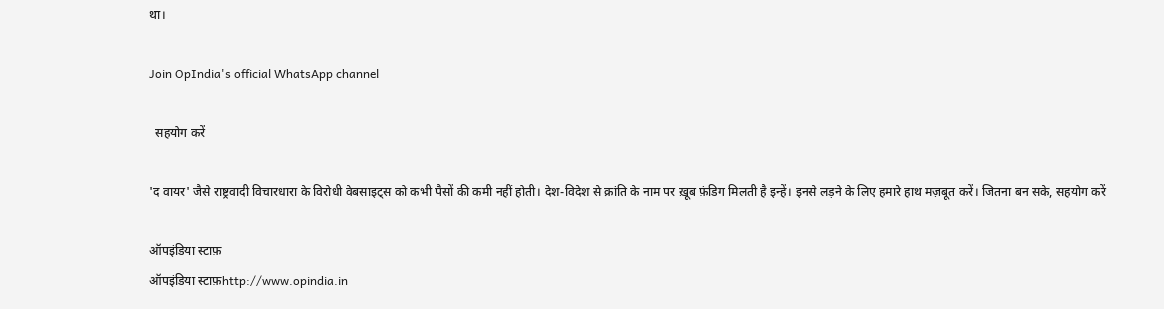था।

Join OpIndia's official WhatsApp channel

  सहयोग करें

'द वायर' जैसे राष्ट्रवादी विचारधारा के विरोधी वेबसाइट्स को कभी पैसों की कमी नहीं होती। देश-विदेश से क्रांति के नाम पर ख़ूब फ़ंडिग मिलती है इन्हें। इनसे लड़ने के लिए हमारे हाथ मज़बूत करें। जितना बन सके, सहयोग करें

ऑपइंडिया स्टाफ़
ऑपइंडिया स्टाफ़http://www.opindia.in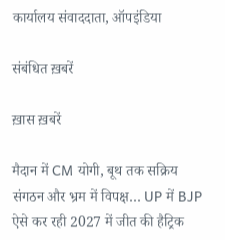कार्यालय संवाददाता, ऑपइंडिया

संबंधित ख़बरें

ख़ास ख़बरें

मैदान में CM योगी, बूथ तक सक्रिय संगठन और भ्रम में विपक्ष… UP में BJP ऐसे कर रही 2027 में जीत की हैट्रिक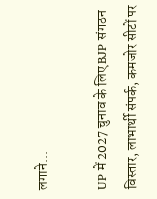लगाने...

UP में 2027 चुनाव के लिए BJP संगठन विस्तार, लाभार्थी संपर्क, कमजोर सीटों पर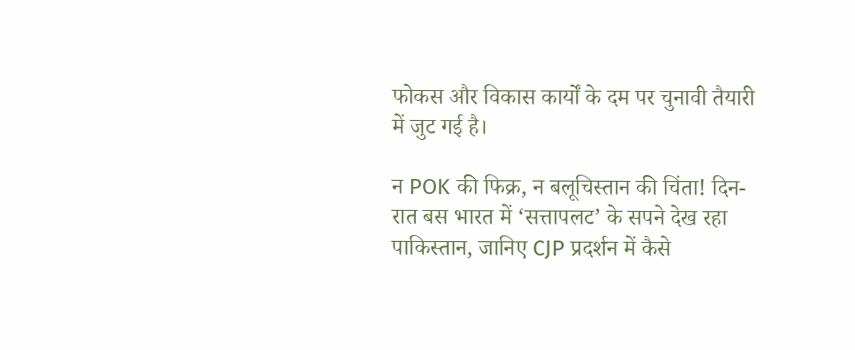फोकस और विकास कार्यों के दम पर चुनावी तैयारी में जुट गई है।

न POK की फिक्र, न बलूचिस्तान की चिंता! दिन-रात बस भारत में ‘सत्तापलट’ के सपने देख रहा पाकिस्तान, जानिए CJP प्रदर्शन में कैसे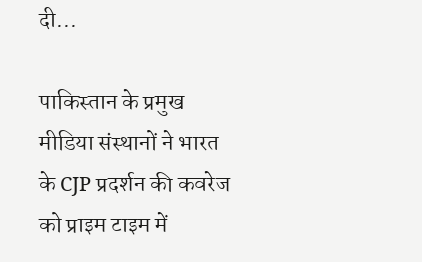दी...

पाकिस्तान के प्रमुख मीडिया संस्थानों ने भारत के CJP प्रदर्शन की कवरेज को प्राइम टाइम में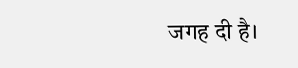जगह दी है।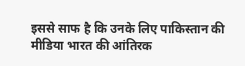इससे साफ है कि उनके लिए पाकिस्तान की मीडिया भारत की आंतिरक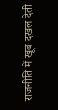राजनीति में खूब दखल देती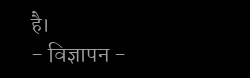है।
- विज्ञापन -